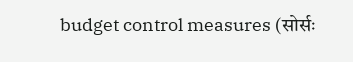budget control measures (सोर्सः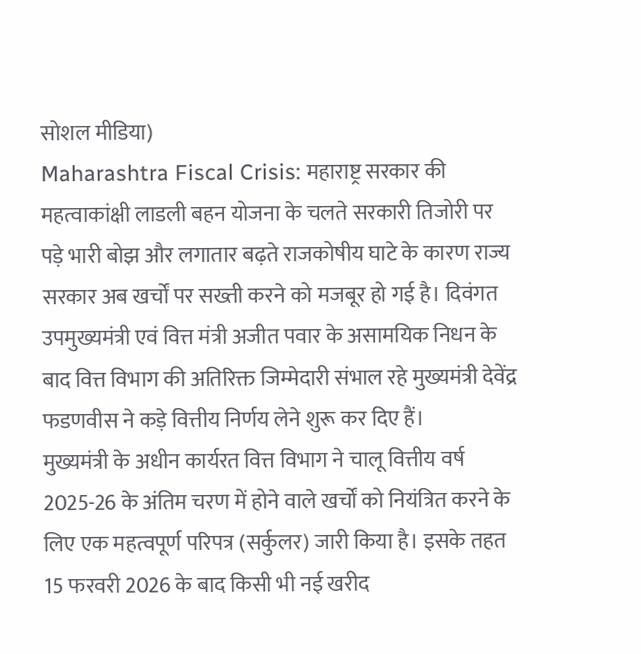सोशल मीडिया)
Maharashtra Fiscal Crisis: महाराष्ट्र सरकार की महत्वाकांक्षी लाडली बहन योजना के चलते सरकारी तिजोरी पर पड़े भारी बोझ और लगातार बढ़ते राजकोषीय घाटे के कारण राज्य सरकार अब खर्चों पर सख्ती करने को मजबूर हो गई है। दिवंगत उपमुख्यमंत्री एवं वित्त मंत्री अजीत पवार के असामयिक निधन के बाद वित्त विभाग की अतिरिक्त जिम्मेदारी संभाल रहे मुख्यमंत्री देवेंद्र फडणवीस ने कड़े वित्तीय निर्णय लेने शुरू कर दिए हैं।
मुख्यमंत्री के अधीन कार्यरत वित्त विभाग ने चालू वित्तीय वर्ष 2025-26 के अंतिम चरण में होने वाले खर्चों को नियंत्रित करने के लिए एक महत्वपूर्ण परिपत्र (सर्कुलर) जारी किया है। इसके तहत 15 फरवरी 2026 के बाद किसी भी नई खरीद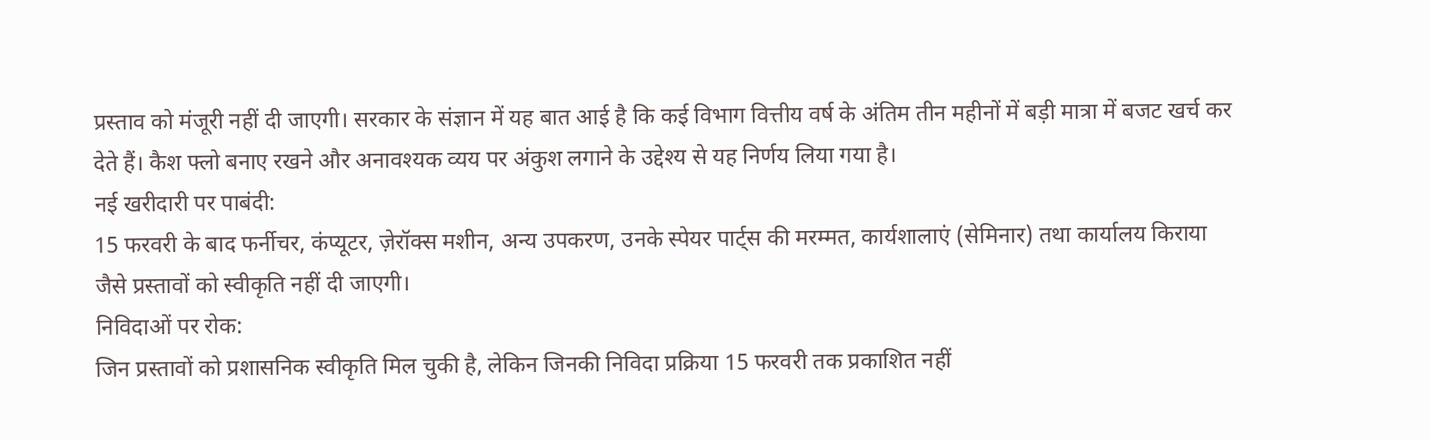प्रस्ताव को मंजूरी नहीं दी जाएगी। सरकार के संज्ञान में यह बात आई है कि कई विभाग वित्तीय वर्ष के अंतिम तीन महीनों में बड़ी मात्रा में बजट खर्च कर देते हैं। कैश फ्लो बनाए रखने और अनावश्यक व्यय पर अंकुश लगाने के उद्देश्य से यह निर्णय लिया गया है।
नई खरीदारी पर पाबंदी:
15 फरवरी के बाद फर्नीचर, कंप्यूटर, ज़ेरॉक्स मशीन, अन्य उपकरण, उनके स्पेयर पार्ट्स की मरम्मत, कार्यशालाएं (सेमिनार) तथा कार्यालय किराया जैसे प्रस्तावों को स्वीकृति नहीं दी जाएगी।
निविदाओं पर रोक:
जिन प्रस्तावों को प्रशासनिक स्वीकृति मिल चुकी है, लेकिन जिनकी निविदा प्रक्रिया 15 फरवरी तक प्रकाशित नहीं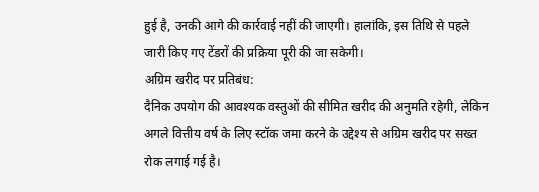हुई है, उनकी आगे की कार्रवाई नहीं की जाएगी। हालांकि, इस तिथि से पहले जारी किए गए टेंडरों की प्रक्रिया पूरी की जा सकेगी।
अग्रिम खरीद पर प्रतिबंध:
दैनिक उपयोग की आवश्यक वस्तुओं की सीमित खरीद की अनुमति रहेगी, लेकिन अगले वित्तीय वर्ष के लिए स्टॉक जमा करने के उद्देश्य से अग्रिम खरीद पर सख्त रोक लगाई गई है।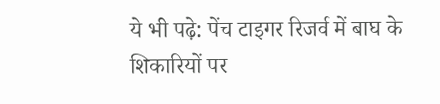ये भी पढ़े: पेंच टाइगर रिजर्व में बाघ के शिकारियों पर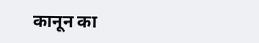कानून का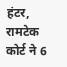हंटर, रामटेक कोर्ट ने 6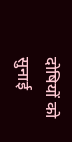दोषियों को सुनाई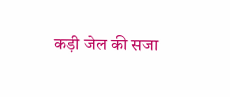कड़ी जेल की सजा